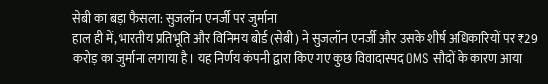सेबी का बड़ा फैसला: सुजलॉन एनर्जी पर जुर्माना
हाल ही में, भारतीय प्रतिभूति और विनिमय बोर्ड (सेबी) ने सुजलॉन एनर्जी और उसके शीर्ष अधिकारियों पर ₹29 करोड़ का जुर्माना लगाया है। यह निर्णय कंपनी द्वारा किए गए कुछ विवादास्पद OMS सौदों के कारण आया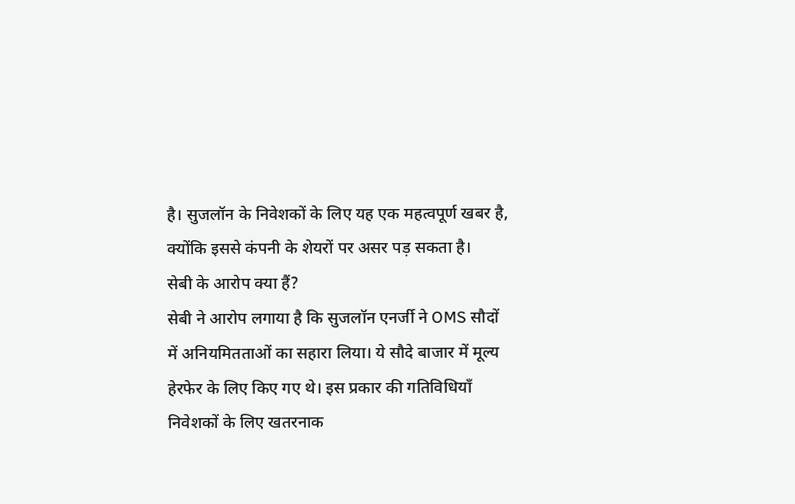है। सुजलॉन के निवेशकों के लिए यह एक महत्वपूर्ण खबर है, क्योंकि इससे कंपनी के शेयरों पर असर पड़ सकता है।
सेबी के आरोप क्या हैं?
सेबी ने आरोप लगाया है कि सुजलॉन एनर्जी ने OMS सौदों में अनियमितताओं का सहारा लिया। ये सौदे बाजार में मूल्य हेरफेर के लिए किए गए थे। इस प्रकार की गतिविधियाँ निवेशकों के लिए खतरनाक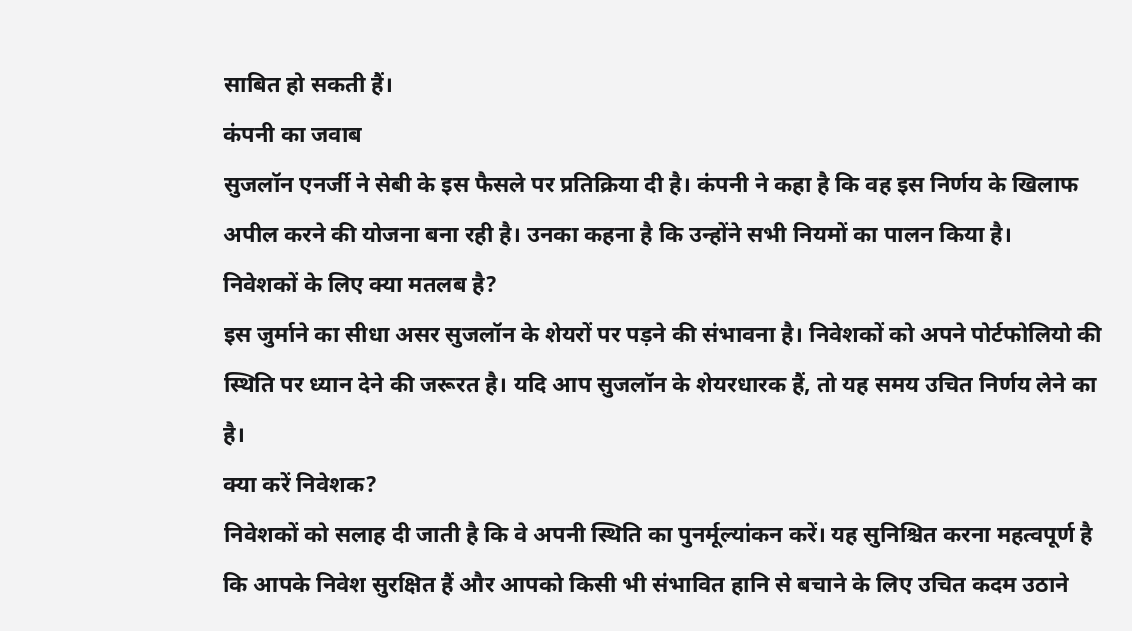साबित हो सकती हैं।
कंपनी का जवाब
सुजलॉन एनर्जी ने सेबी के इस फैसले पर प्रतिक्रिया दी है। कंपनी ने कहा है कि वह इस निर्णय के खिलाफ अपील करने की योजना बना रही है। उनका कहना है कि उन्होंने सभी नियमों का पालन किया है।
निवेशकों के लिए क्या मतलब है?
इस जुर्माने का सीधा असर सुजलॉन के शेयरों पर पड़ने की संभावना है। निवेशकों को अपने पोर्टफोलियो की स्थिति पर ध्यान देने की जरूरत है। यदि आप सुजलॉन के शेयरधारक हैं, तो यह समय उचित निर्णय लेने का है।
क्या करें निवेशक?
निवेशकों को सलाह दी जाती है कि वे अपनी स्थिति का पुनर्मूल्यांकन करें। यह सुनिश्चित करना महत्वपूर्ण है कि आपके निवेश सुरक्षित हैं और आपको किसी भी संभावित हानि से बचाने के लिए उचित कदम उठाने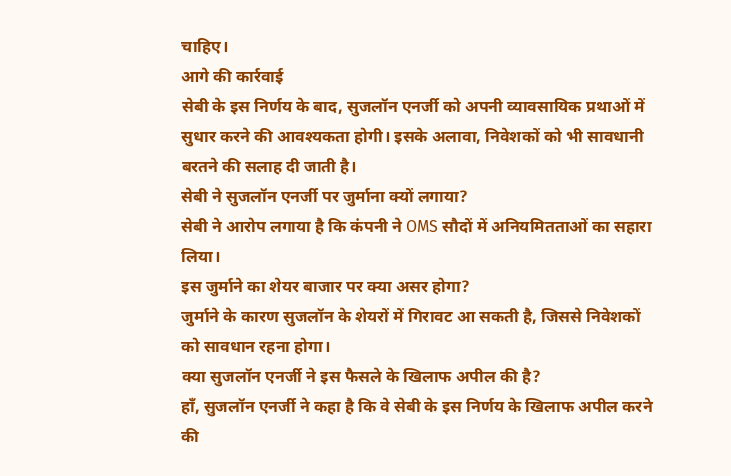चाहिए।
आगे की कार्रवाई
सेबी के इस निर्णय के बाद, सुजलॉन एनर्जी को अपनी व्यावसायिक प्रथाओं में सुधार करने की आवश्यकता होगी। इसके अलावा, निवेशकों को भी सावधानी बरतने की सलाह दी जाती है।
सेबी ने सुजलॉन एनर्जी पर जुर्माना क्यों लगाया?
सेबी ने आरोप लगाया है कि कंपनी ने OMS सौदों में अनियमितताओं का सहारा लिया।
इस जुर्माने का शेयर बाजार पर क्या असर होगा?
जुर्माने के कारण सुजलॉन के शेयरों में गिरावट आ सकती है, जिससे निवेशकों को सावधान रहना होगा।
क्या सुजलॉन एनर्जी ने इस फैसले के खिलाफ अपील की है?
हाँ, सुजलॉन एनर्जी ने कहा है कि वे सेबी के इस निर्णय के खिलाफ अपील करने की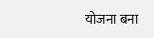योजना बना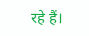रहे हैं।